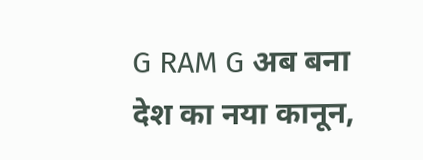G RAM G अब बना देश का नया कानून,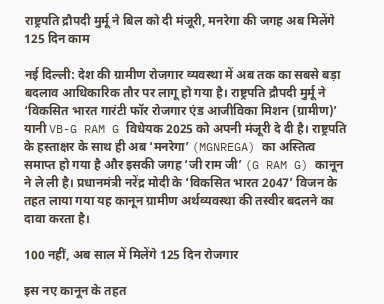राष्ट्रपति द्रौपदी मुर्मू ने बिल को दी मंजूरी, मनरेगा की जगह अब मिलेंगे 125 दिन काम

नई दिल्ली: देश की ग्रामीण रोजगार व्यवस्था में अब तक का सबसे बड़ा बदलाव आधिकारिक तौर पर लागू हो गया है। राष्ट्रपति द्रौपदी मुर्मू ने ‘विकसित भारत गारंटी फॉर रोजगार एंड आजीविका मिशन (ग्रामीण)’ यानी VB-G RAM G विधेयक 2025 को अपनी मंजूरी दे दी है। राष्ट्रपति के हस्ताक्षर के साथ ही अब ‘मनरेगा’ (MGNREGA) का अस्तित्व समाप्त हो गया है और इसकी जगह ‘जी राम जी’ (G RAM G) कानून ने ले ली है। प्रधानमंत्री नरेंद्र मोदी के ‘विकसित भारत 2047’ विजन के तहत लाया गया यह कानून ग्रामीण अर्थव्यवस्था की तस्वीर बदलने का दावा करता है।

100 नहीं, अब साल में मिलेंगे 125 दिन रोजगार

इस नए कानून के तहत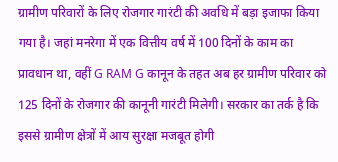ग्रामीण परिवारों के लिए रोजगार गारंटी की अवधि में बड़ा इजाफा किया गया है। जहां मनरेगा में एक वित्तीय वर्ष में 100 दिनों के काम का प्रावधान था, वहीं G RAM G कानून के तहत अब हर ग्रामीण परिवार को 125 दिनों के रोजगार की कानूनी गारंटी मिलेगी। सरकार का तर्क है कि इससे ग्रामीण क्षेत्रों में आय सुरक्षा मजबूत होगी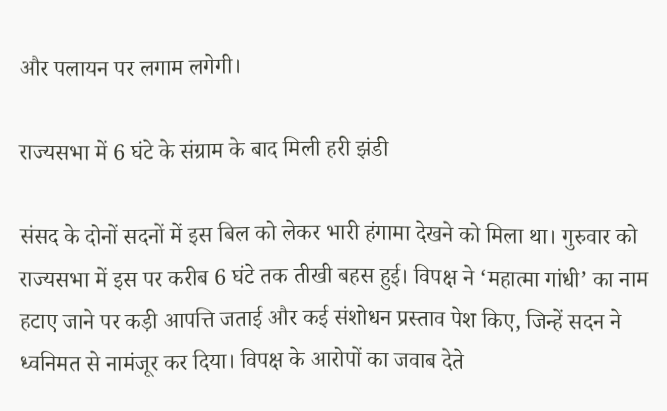और पलायन पर लगाम लगेगी।

राज्यसभा में 6 घंटे के संग्राम के बाद मिली हरी झंडी

संसद के दोनों सदनों में इस बिल को लेकर भारी हंगामा देखने को मिला था। गुरुवार को राज्यसभा में इस पर करीब 6 घंटे तक तीखी बहस हुई। विपक्ष ने ‘महात्मा गांधी’ का नाम हटाए जाने पर कड़ी आपत्ति जताई और कई संशोधन प्रस्ताव पेश किए, जिन्हें सदन ने ध्वनिमत से नामंजूर कर दिया। विपक्ष के आरोपों का जवाब देते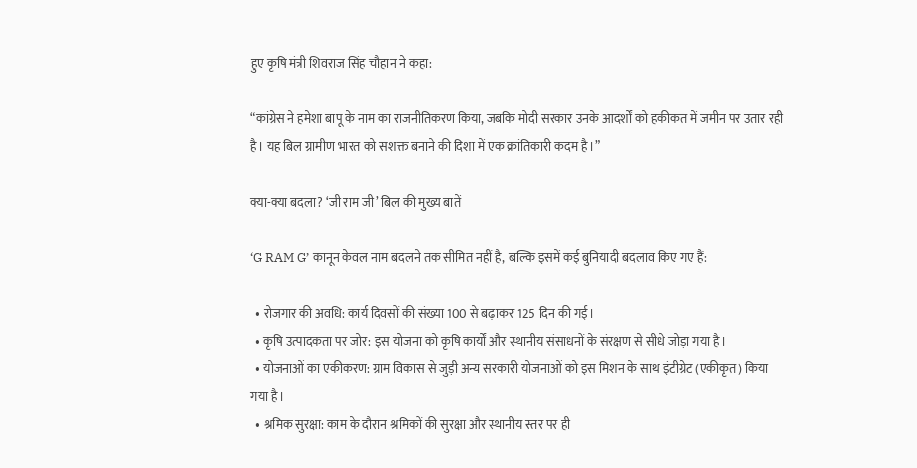हुए कृषि मंत्री शिवराज सिंह चौहान ने कहा:

“कांग्रेस ने हमेशा बापू के नाम का राजनीतिकरण किया, जबकि मोदी सरकार उनके आदर्शों को हकीकत में जमीन पर उतार रही है। यह बिल ग्रामीण भारत को सशक्त बनाने की दिशा में एक क्रांतिकारी कदम है।”

क्या-क्या बदला? ‘जी राम जी’ बिल की मुख्य बातें

‘G RAM G’ कानून केवल नाम बदलने तक सीमित नहीं है, बल्कि इसमें कई बुनियादी बदलाव किए गए हैं:

  • रोजगार की अवधि: कार्य दिवसों की संख्या 100 से बढ़ाकर 125 दिन की गई।
  • कृषि उत्पादकता पर जोर: इस योजना को कृषि कार्यों और स्थानीय संसाधनों के संरक्षण से सीधे जोड़ा गया है।
  • योजनाओं का एकीकरण: ग्राम विकास से जुड़ी अन्य सरकारी योजनाओं को इस मिशन के साथ इंटीग्रेट (एकीकृत) किया गया है।
  • श्रमिक सुरक्षा: काम के दौरान श्रमिकों की सुरक्षा और स्थानीय स्तर पर ही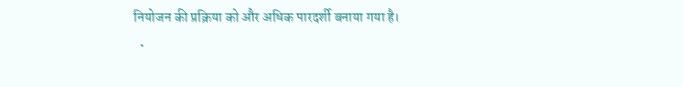नियोजन की प्रक्रिया को और अधिक पारदर्शी बनाया गया है।
  •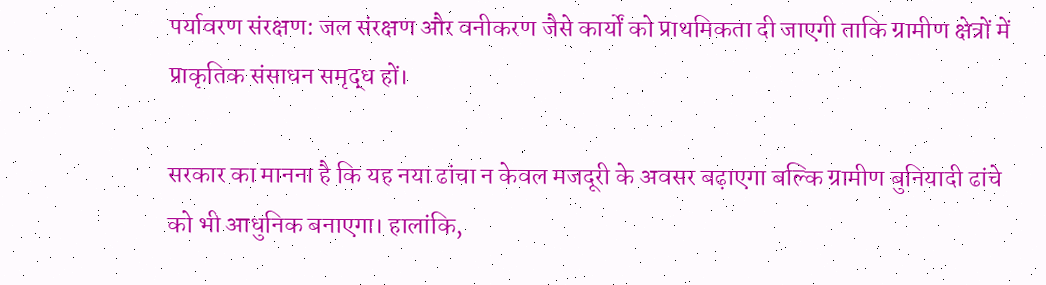पर्यावरण संरक्षण: जल संरक्षण और वनीकरण जैसे कार्यों को प्राथमिकता दी जाएगी ताकि ग्रामीण क्षेत्रों में प्राकृतिक संसाधन समृद्ध हों।

सरकार का मानना है कि यह नया ढांचा न केवल मजदूरी के अवसर बढ़ाएगा बल्कि ग्रामीण बुनियादी ढांचे को भी आधुनिक बनाएगा। हालांकि,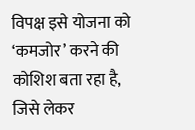विपक्ष इसे योजना को ‘कमजोर’ करने की कोशिश बता रहा है, जिसे लेकर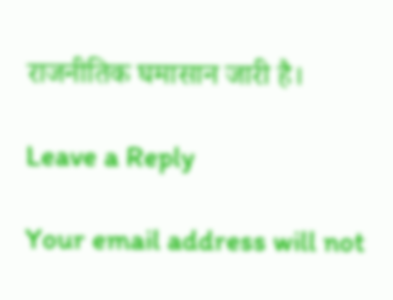राजनीतिक घमासान जारी है।

Leave a Reply

Your email address will not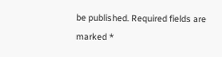be published. Required fields are marked *